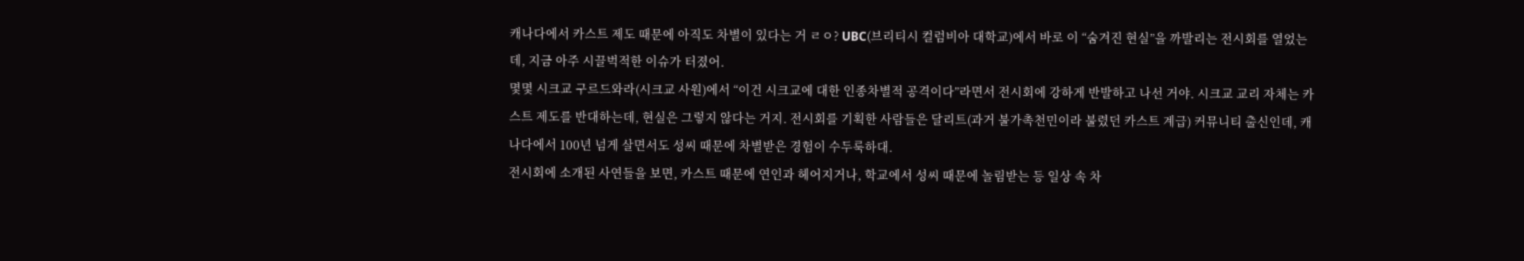캐나다에서 카스트 제도 때문에 아직도 차별이 있다는 거 ㄹㅇ? UBC(브리티시 컬럼비아 대학교)에서 바로 이 “숨겨진 현실”을 까발리는 전시회를 열었는데, 지금 아주 시끌벅적한 이슈가 터졌어.
몇몇 시크교 구르드와라(시크교 사원)에서 “이건 시크교에 대한 인종차별적 공격이다”라면서 전시회에 강하게 반발하고 나선 거야. 시크교 교리 자체는 카스트 제도를 반대하는데, 현실은 그렇지 않다는 거지. 전시회를 기획한 사람들은 달리트(과거 불가촉천민이라 불렸던 카스트 계급) 커뮤니티 출신인데, 캐나다에서 100년 넘게 살면서도 성씨 때문에 차별받은 경험이 수두룩하대.
전시회에 소개된 사연들을 보면, 카스트 때문에 연인과 헤어지거나, 학교에서 성씨 때문에 놀림받는 등 일상 속 차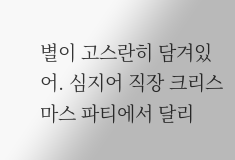별이 고스란히 담겨있어. 심지어 직장 크리스마스 파티에서 달리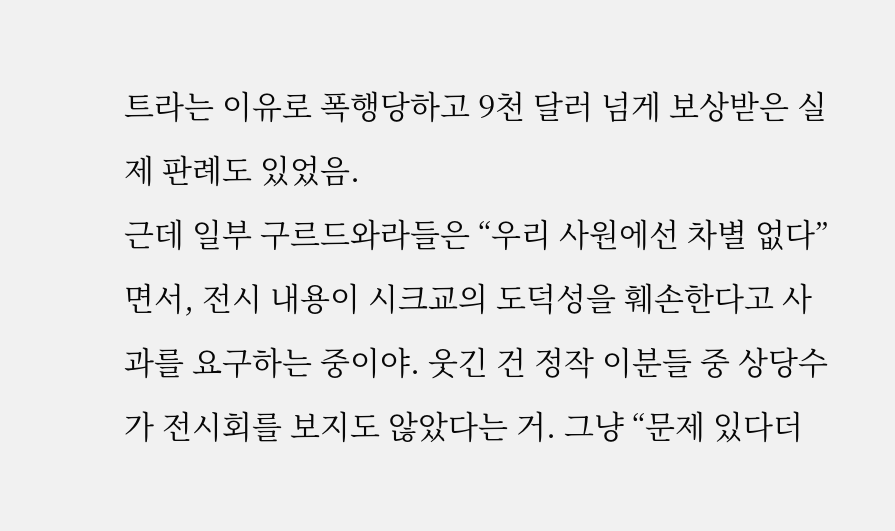트라는 이유로 폭행당하고 9천 달러 넘게 보상받은 실제 판례도 있었음.
근데 일부 구르드와라들은 “우리 사원에선 차별 없다”면서, 전시 내용이 시크교의 도덕성을 훼손한다고 사과를 요구하는 중이야. 웃긴 건 정작 이분들 중 상당수가 전시회를 보지도 않았다는 거. 그냥 “문제 있다더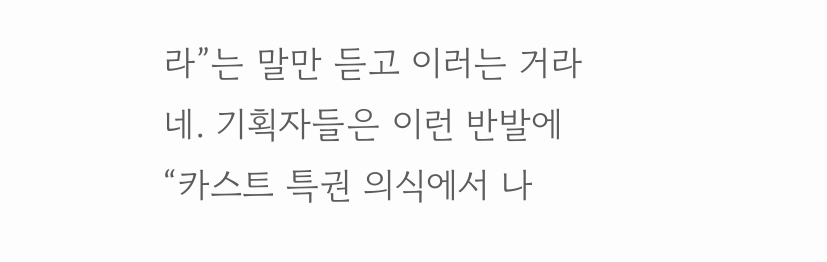라”는 말만 듣고 이러는 거라네. 기획자들은 이런 반발에 “카스트 특권 의식에서 나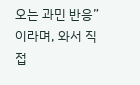오는 과민 반응”이라며, 와서 직접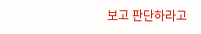보고 판단하라고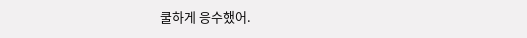쿨하게 응수했어.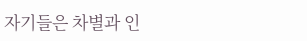자기들은 차별과 인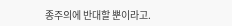종주의에 반대할 뿐이라고.